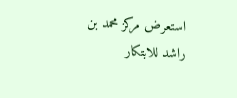استعرض مركز محمد بن راشد للابتكار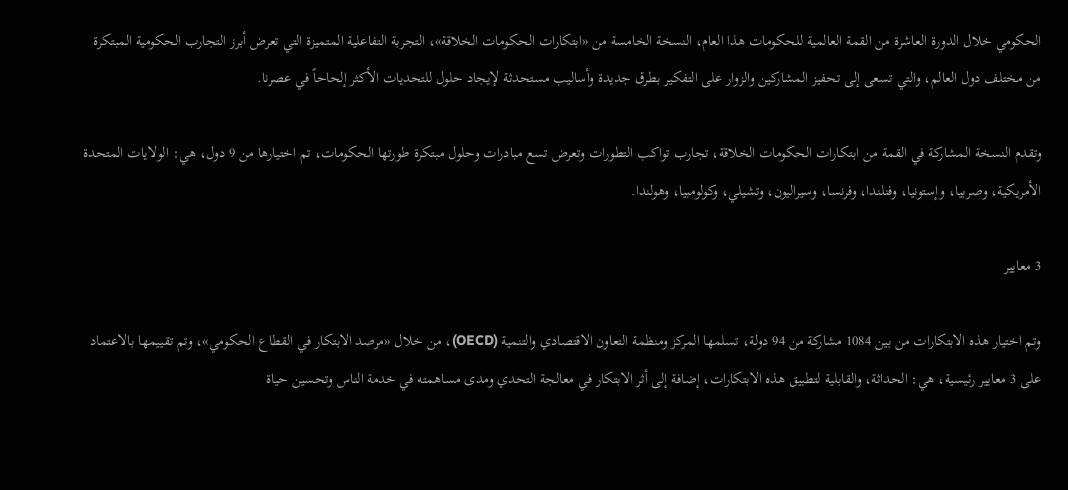الحكومي خلال الدورة العاشرة من القمة العالمية للحكومات هذا العام، النسخة الخامسة من «ابتكارات الحكومات الخلاقة»، التجربة التفاعلية المتميزة التي تعرض أبرز التجارب الحكومية المبتكرة من مختلف دول العالم، والتي تسعى إلى تحفيز المشاركين والزوار على التفكير بطرق جديدة وأساليب مستحدثة لإيجاد حلول للتحديات الأكثر إلحاحاً في عصرنا.

وتقدم النسخة المشاركة في القمة من ابتكارات الحكومات الخلاقة، تجارب تواكب التطورات وتعرض تسع مبادرات وحلول مبتكرة طورتها الحكومات، تم اختيارها من 9 دول، هي: الولايات المتحدة الأمريكية، وصربيا، وإستونيا، وفنلندا، وفرنسا، وسيراليون، وتشيلي، وكولومبيا، وهولندا.

3 معايير

وتم اختيار هذه الابتكارات من بين 1084 مشاركة من 94 دولة، تسلمها المركز ومنظمة التعاون الاقتصادي والتنمية (OECD)، من خلال «مرصد الابتكار في القطاع الحكومي»، وتم تقييمها بالاعتماد على 3 معايير رئيسية، هي: الحداثة، والقابلية لتطبيق هذه الابتكارات، إضافة إلى أثر الابتكار في معالجة التحدي ومدى مساهمته في خدمة الناس وتحسين حياة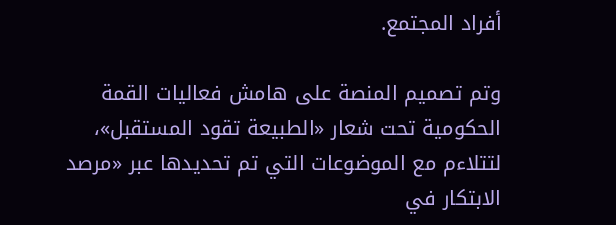أفراد المجتمع.

وتم تصميم المنصة على هامش فعاليات القمة الحكومية تحت شعار «الطبيعة تقود المستقبل»، لتتلاءم مع الموضوعات التي تم تحديدها عبر «مرصد الابتكار في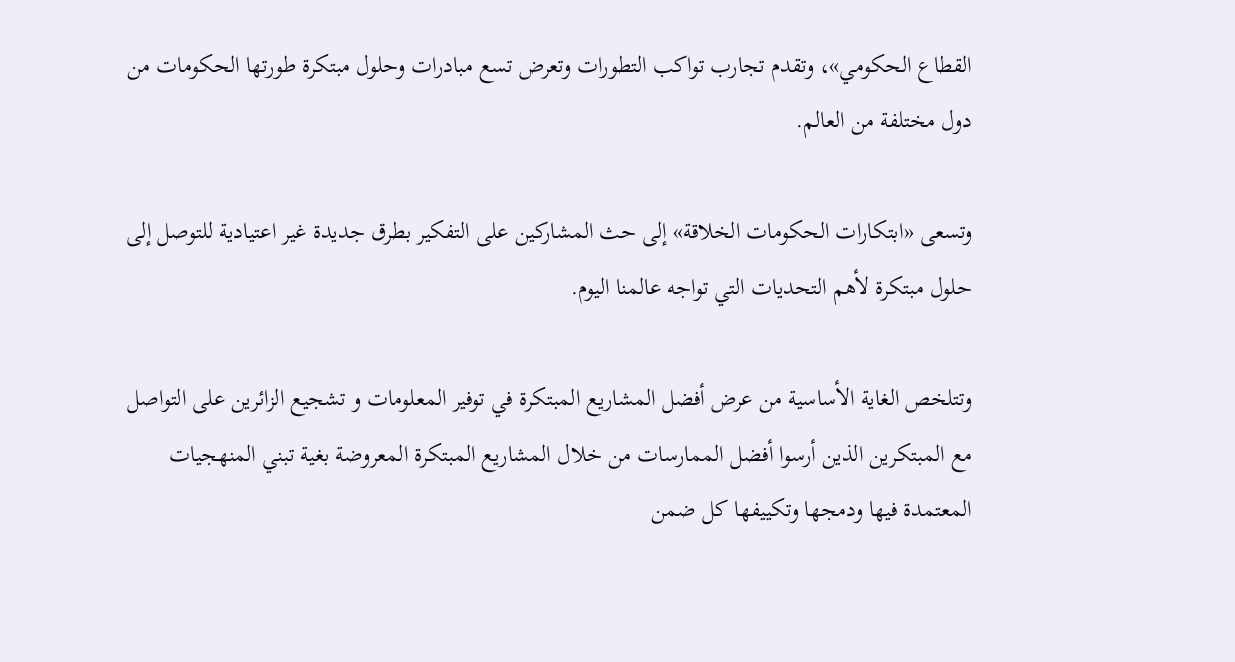القطاع الحكومي»، وتقدم تجارب تواكب التطورات وتعرض تسع مبادرات وحلول مبتكرة طورتها الحكومات من دول مختلفة من العالم.

وتسعى «ابتكارات الحكومات الخلاقة» إلى حث المشاركين على التفكير بطرق جديدة غير اعتيادية للتوصل إلى حلول مبتكرة لأهم التحديات التي تواجه عالمنا اليوم.

وتتلخص الغاية الأساسية من عرض أفضل المشاريع المبتكرة في توفير المعلومات و تشجيع الزائرين على التواصل مع المبتكرين الذين أرسوا أفضل الممارسات من خلال المشاريع المبتكرة المعروضة بغية تبني المنهجيات المعتمدة فيها ودمجها وتكييفها كل ضمن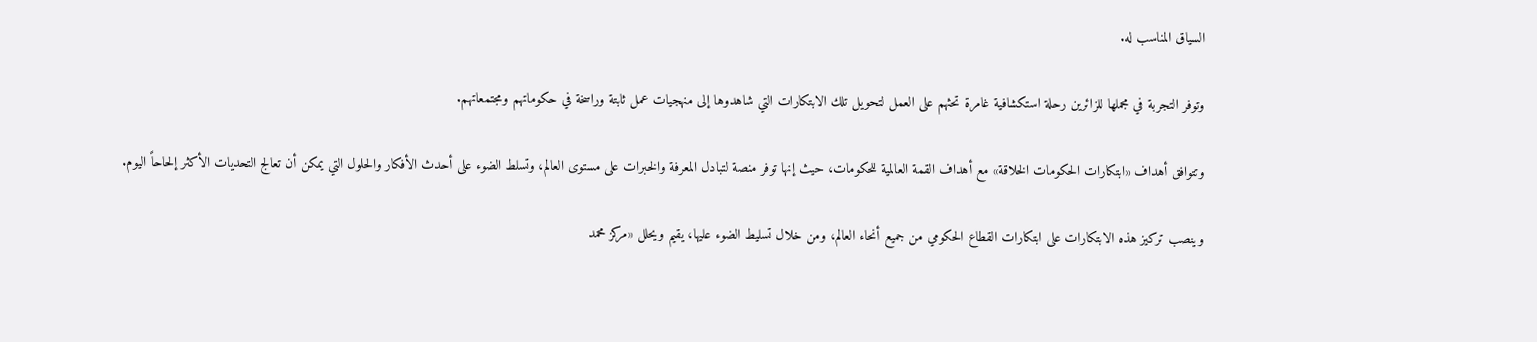السياق المناسب له.

وتوفر التجربة في مجملها للزائرين رحلة استكشافية غامرة تحثهم على العمل لتحويل تلك الابتكارات التي شاهدوها إلى منهجيات عمل ثابتة وراسخة في حكوماتهم ومجتمعاتهم.

وتتوافق أهداف «ابتكارات الحكومات الخلاقة» مع أهداف القمة العالمية للحكومات، حيث إنها توفر منصة لتبادل المعرفة والخبرات على مستوى العالم، وتسلط الضوء على أحدث الأفكار والحلول التي يمكن أن تعالج التحديات الأكثر إلحاحاً اليوم.

وينصب تركيز هذه الابتكارات على ابتكارات القطاع الحكومي من جميع أنحاء العالم، ومن خلال تسليط الضوء عليها، يقيم ويحلل «مركز محمد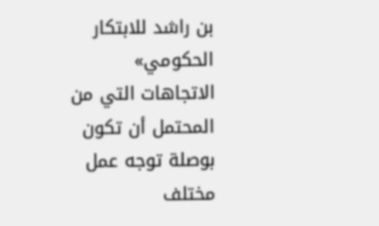بن راشد للابتكار الحكومي» الاتجاهات التي من المحتمل أن تكون بوصلة توجه عمل مختلف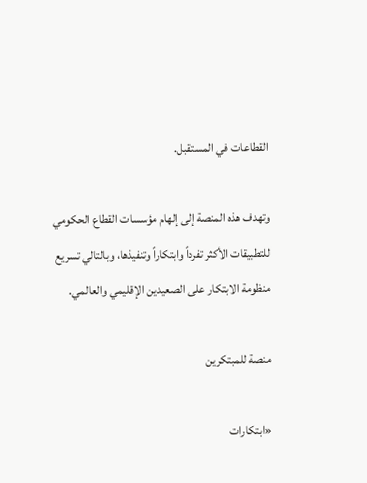القطاعات في المستقبل.

وتهدف هذه المنصة إلى إلهام مؤسسات القطاع الحكومي للتطبيقات الأكثر تفرداً وابتكاراً وتنفيذها، وبالتالي تسريع منظومة الابتكار على الصعيدين الإقليمي والعالمي.

منصة للمبتكرين

«ابتكارات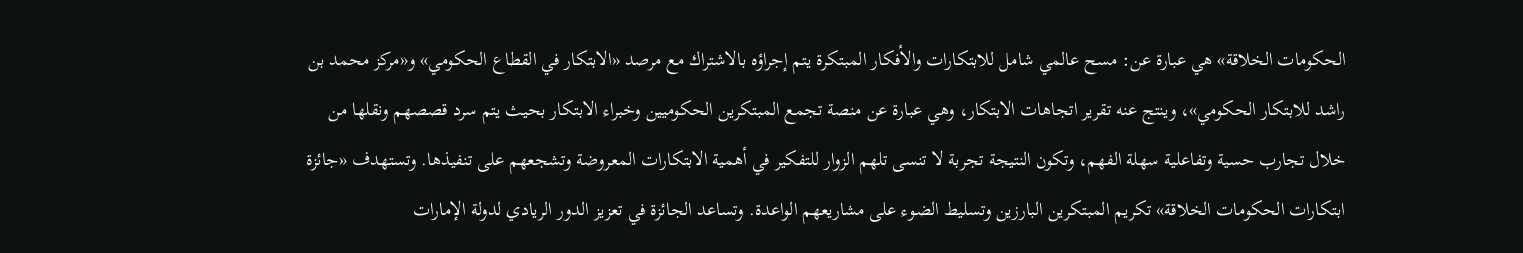الحكومات الخلاقة» هي عبارة عن: مسح عالمي شامل للابتكارات والأفكار المبتكرة يتم إجراؤه بالاشتراك مع مرصد «الابتكار في القطاع الحكومي» و«مركز محمد بن راشد للابتكار الحكومي»، وينتج عنه تقرير اتجاهات الابتكار، وهي عبارة عن منصة تجمع المبتكرين الحكوميين وخبراء الابتكار بحيث يتم سرد قصصهم ونقلها من خلال تجارب حسية وتفاعلية سهلة الفهم، وتكون النتيجة تجربة لا تنسى تلهم الزوار للتفكير في أهمية الابتكارات المعروضة وتشجعهم على تنفيذها. وتستهدف «جائزة ابتكارات الحكومات الخلاقة» تكريم المبتكرين البارزين وتسليط الضوء على مشاريعهم الواعدة. وتساعد الجائزة في تعزيز الدور الريادي لدولة الإمارات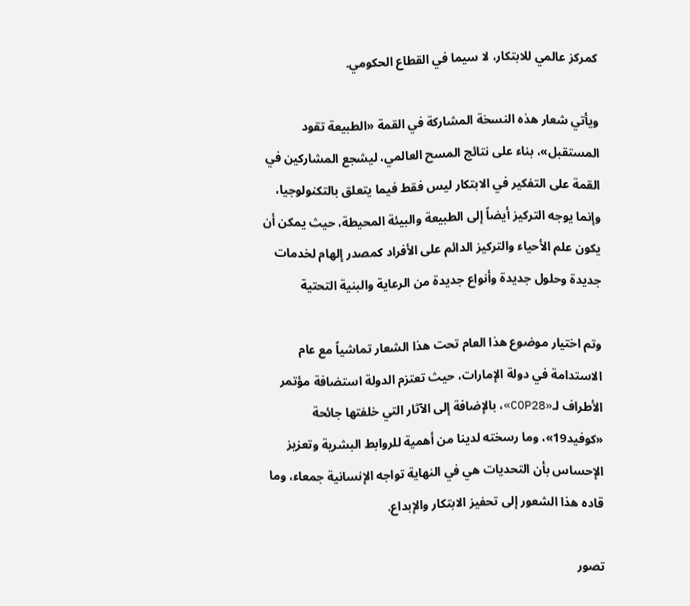كمركز عالمي للابتكار، لا سيما في القطاع الحكومي.

ويأتي شعار هذه النسخة المشاركة في القمة «الطبيعة تقود المستقبل»، بناء على نتائج المسح العالمي، ليشجع المشاركين في القمة على التفكير في الابتكار ليس فقط فيما يتعلق بالتكنولوجيا، وإنما يوجه التركيز أيضاً إلى الطبيعة والبيئة المحيطة، حيث يمكن أن يكون علم الأحياء والتركيز الدائم على الأفراد كمصدر إلهام لخدمات جديدة وحلول جديدة وأنواع جديدة من الرعاية والبنية التحتية

وتم اختيار موضوع هذا العام تحت هذا الشعار تماشياً مع عام الاستدامة في دولة الإمارات، حيث تعتزم الدولة استضافة مؤتمر الأطراف لـ«COP28»، بالإضافة إلى الآثار التي خلفتها جائحة «كوفيد19»، وما رسخته لدينا من أهمية للروابط البشرية وتعزيز الإحساس بأن التحديات هي في النهاية تواجه الإنسانية جمعاء، وما قاده هذا الشعور إلى تحفيز الابتكار والإبداع.

تصور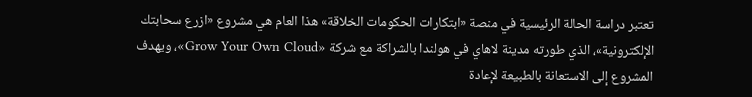تعتبر دراسة الحالة الرئيسية في منصة «ابتكارات الحكومات الخلاقة» هذا العام هي مشروع «ازرع سحابتك الإلكترونية»، الذي طورته مدينة لاهاي في هولندا بالشراكة مع شركة «Grow Your Own Cloud»، ويهدف المشروع إلى الاستعانة بالطبيعة لإعادة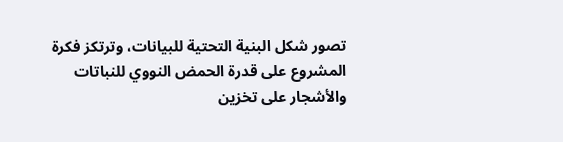تصور شكل البنية التحتية للبيانات، وترتكز فكرة المشروع على قدرة الحمض النووي للنباتات والأشجار على تخزين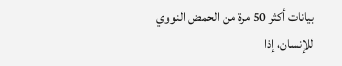بيانات أكثر 50 مرة من الحمض النووي للإنسان، إذا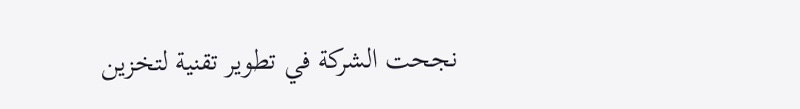نجحت الشركة في تطوير تقنية لتخزين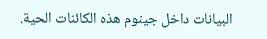البيانات داخل جينوم هذه الكائنات الحية.